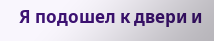Я подошел к двери и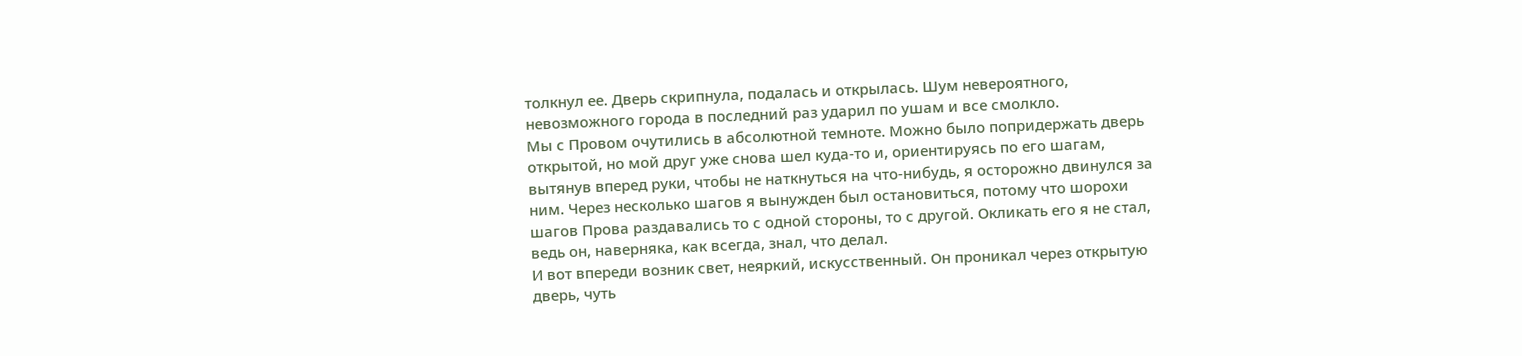толкнул ее. Дверь скрипнула, подалась и открылась. Шум невероятного, невозможного города в последний раз ударил по ушам и все смолкло.
Мы с Провом очутились в абсолютной темноте. Можно было попридержать дверь открытой, но мой друг уже снова шел куда-то и, ориентируясь по его шагам, вытянув вперед руки, чтобы не наткнуться на что-нибудь, я осторожно двинулся за ним. Через несколько шагов я вынужден был остановиться, потому что шорохи шагов Прова раздавались то с одной стороны, то с другой. Окликать его я не стал, ведь он, наверняка, как всегда, знал, что делал.
И вот впереди возник свет, неяркий, искусственный. Он проникал через открытую дверь, чуть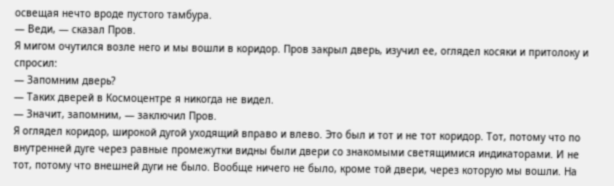освещая нечто вроде пустого тамбура.
— Веди, — сказал Пров.
Я мигом очутился возле него и мы вошли в коридор. Пров закрыл дверь, изучил ее, оглядел косяки и притолоку и спросил:
— Запомним дверь?
— Таких дверей в Космоцентре я никогда не видел.
— Значит, запомним, — заключил Пров.
Я оглядел коридор, широкой дугой уходящий вправо и влево. Это был и тот и не тот коридор. Тот, потому что по внутренней дуге через равные промежутки видны были двери со знакомыми светящимися индикаторами. И не тот, потому что внешней дуги не было. Вообще ничего не было, кроме той двери, через которую мы вошли. На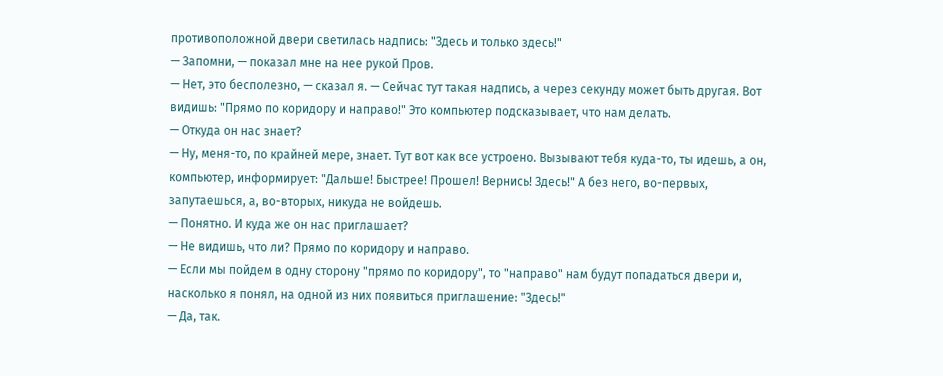противоположной двери светилась надпись: "Здесь и только здесь!"
— Запомни, — показал мне на нее рукой Пров.
— Нет, это бесполезно, — сказал я. — Сейчас тут такая надпись, а через секунду может быть другая. Вот видишь: "Прямо по коридору и направо!" Это компьютер подсказывает, что нам делать.
— Откуда он нас знает?
— Ну, меня-то, по крайней мере, знает. Тут вот как все устроено. Вызывают тебя куда-то, ты идешь, а он, компьютер, информирует: "Дальше! Быстрее! Прошел! Вернись! Здесь!" А без него, во-первых, запутаешься, а, во-вторых, никуда не войдешь.
— Понятно. И куда же он нас приглашает?
— Не видишь, что ли? Прямо по коридору и направо.
— Если мы пойдем в одну сторону "прямо по коридору", то "направо" нам будут попадаться двери и, насколько я понял, на одной из них появиться приглашение: "Здесь!"
— Да, так.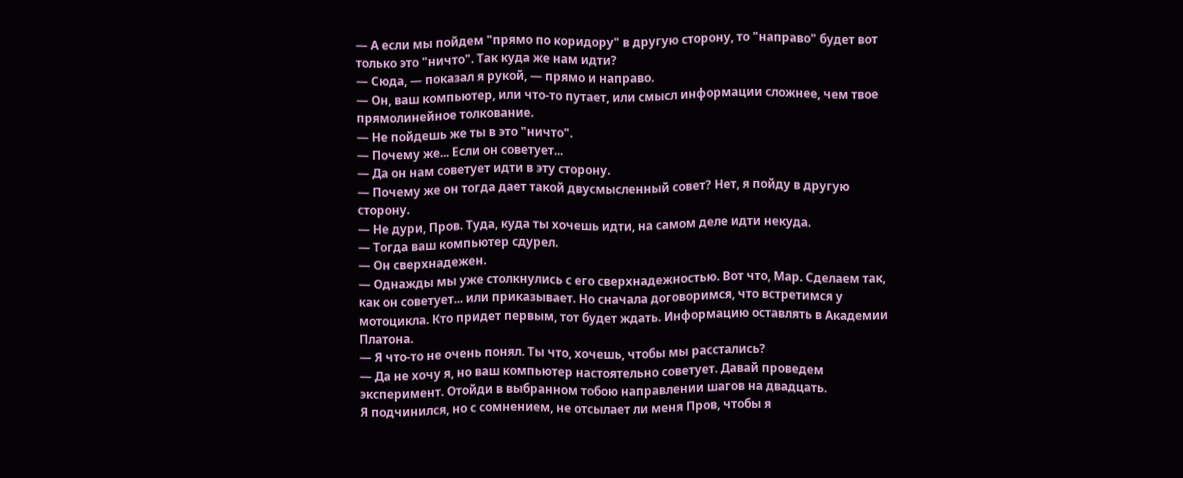— А если мы пойдем "прямо по коридору" в другую сторону, то "направо" будет вот только это "ничто". Так куда же нам идти?
— Сюда, — показал я рукой, — прямо и направо.
— Он, ваш компьютер, или что-то путает, или смысл информации сложнее, чем твое прямолинейное толкование.
— Не пойдешь же ты в это "ничто".
— Почему же... Если он советует...
— Да он нам советует идти в эту сторону.
— Почему же он тогда дает такой двусмысленный совет? Нет, я пойду в другую сторону.
— Не дури, Пров. Туда, куда ты хочешь идти, на самом деле идти некуда.
— Тогда ваш компьютер сдурел.
— Он сверхнадежен.
— Однажды мы уже столкнулись с его сверхнадежностью. Вот что, Мар. Сделаем так, как он советует... или приказывает. Но сначала договоримся, что встретимся у мотоцикла. Кто придет первым, тот будет ждать. Информацию оставлять в Академии Платона.
— Я что-то не очень понял. Ты что, хочешь, чтобы мы расстались?
— Да не хочу я, но ваш компьютер настоятельно советует. Давай проведем эксперимент. Отойди в выбранном тобою направлении шагов на двадцать.
Я подчинился, но с сомнением, не отсылает ли меня Пров, чтобы я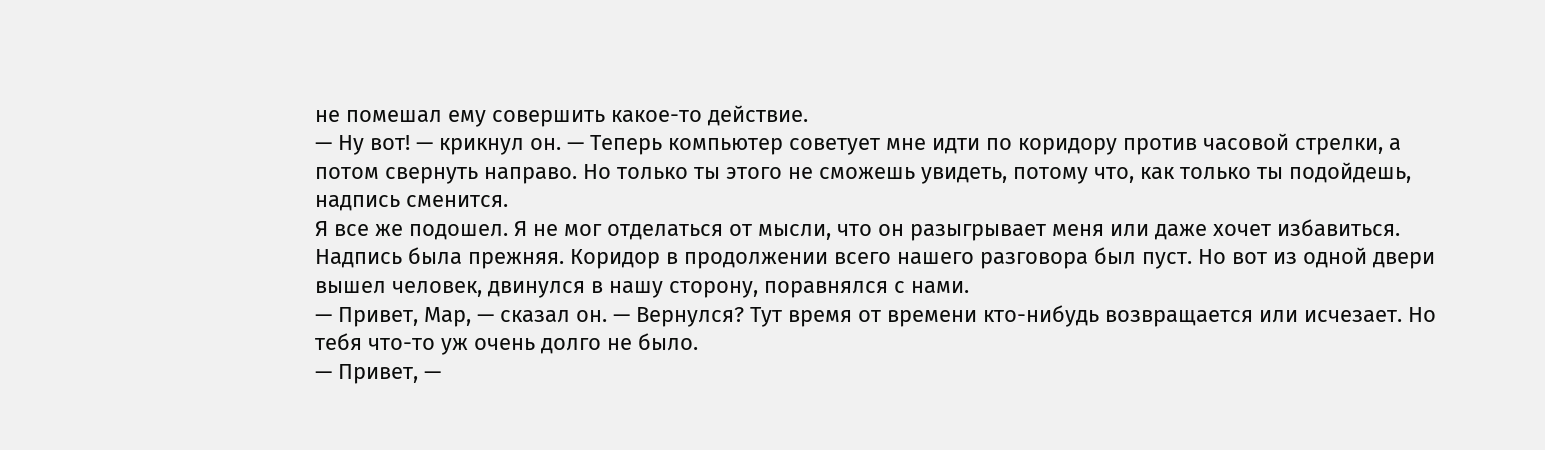не помешал ему совершить какое-то действие.
— Ну вот! — крикнул он. — Теперь компьютер советует мне идти по коридору против часовой стрелки, а потом свернуть направо. Но только ты этого не сможешь увидеть, потому что, как только ты подойдешь, надпись сменится.
Я все же подошел. Я не мог отделаться от мысли, что он разыгрывает меня или даже хочет избавиться. Надпись была прежняя. Коридор в продолжении всего нашего разговора был пуст. Но вот из одной двери вышел человек, двинулся в нашу сторону, поравнялся с нами.
— Привет, Мар, — сказал он. — Вернулся? Тут время от времени кто-нибудь возвращается или исчезает. Но тебя что-то уж очень долго не было.
— Привет, —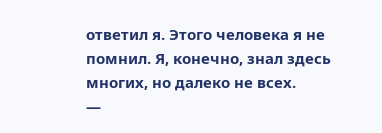ответил я. Этого человека я не помнил. Я, конечно, знал здесь многих, но далеко не всех.
—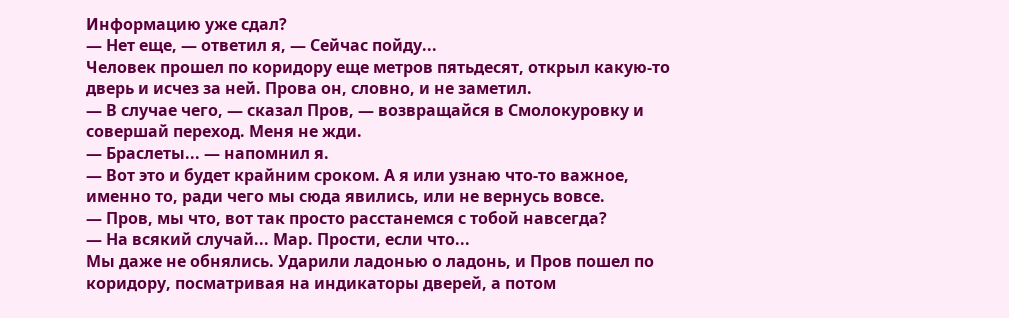Информацию уже сдал?
— Нет еще, — ответил я, — Сейчас пойду...
Человек прошел по коридору еще метров пятьдесят, открыл какую-то дверь и исчез за ней. Прова он, словно, и не заметил.
— В случае чего, — сказал Пров, — возвращайся в Смолокуровку и совершай переход. Меня не жди.
— Браслеты... — напомнил я.
— Вот это и будет крайним сроком. А я или узнаю что-то важное, именно то, ради чего мы сюда явились, или не вернусь вовсе.
— Пров, мы что, вот так просто расстанемся с тобой навсегда?
— На всякий случай... Мар. Прости, если что...
Мы даже не обнялись. Ударили ладонью о ладонь, и Пров пошел по коридору, посматривая на индикаторы дверей, а потом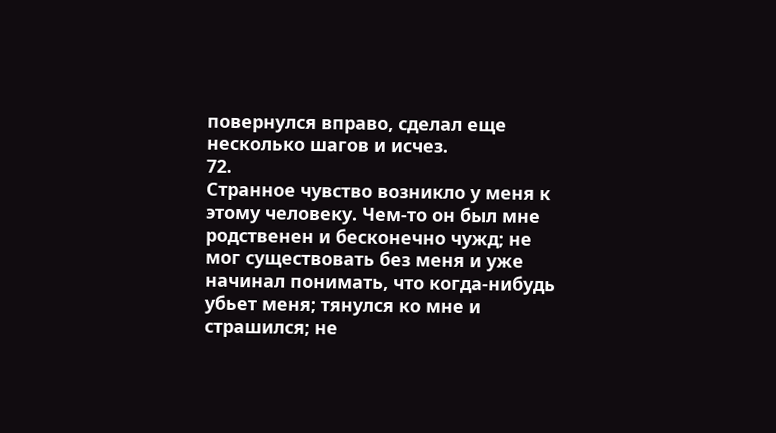повернулся вправо, сделал еще несколько шагов и исчез.
72.
Странное чувство возникло у меня к этому человеку. Чем-то он был мне родственен и бесконечно чужд; не мог существовать без меня и уже начинал понимать, что когда-нибудь убьет меня; тянулся ко мне и страшился; не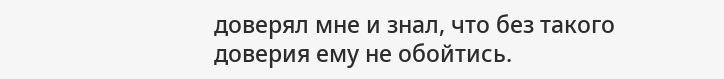доверял мне и знал, что без такого доверия ему не обойтись.